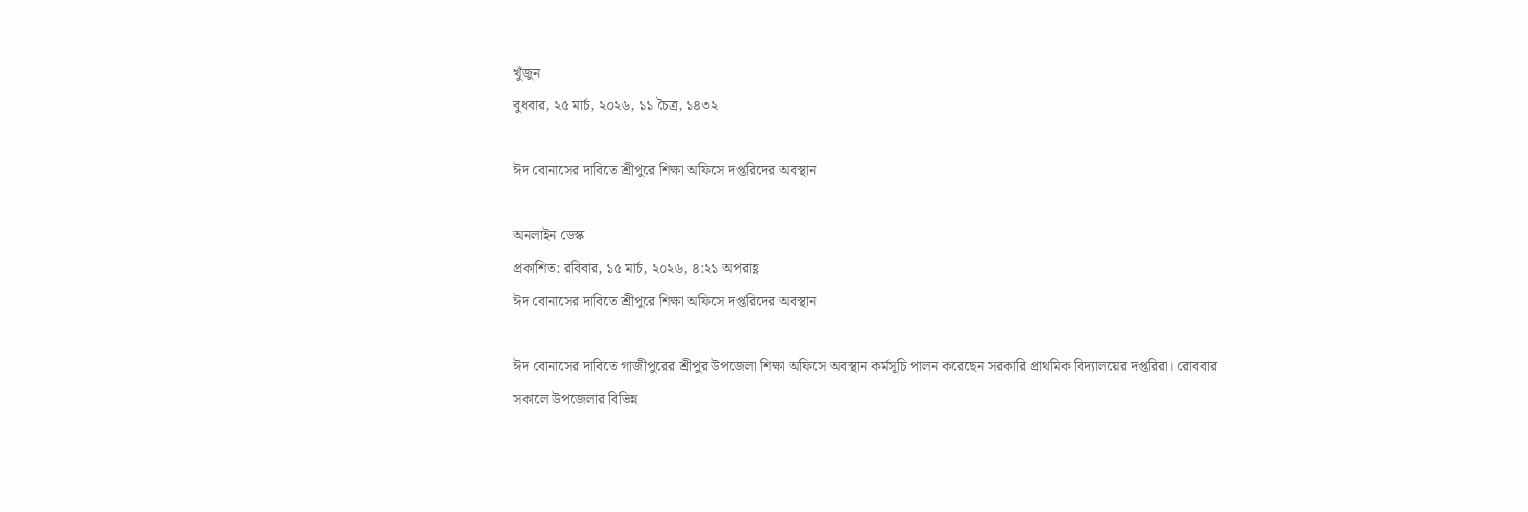খুঁজুন
বুধবার, ২৫ মার্চ, ২০২৬, ১১ চৈত্র, ১৪৩২

ঈদ বোনাসের দাবিতে শ্রীপুরে শিক্ষা অফিসে দপ্তরিদের অবস্থান

অনলাইন ডেস্ক
প্রকাশিত: রবিবার, ১৫ মার্চ, ২০২৬, ৪:২১ অপরাহ্ণ
ঈদ বোনাসের দাবিতে শ্রীপুরে শিক্ষা অফিসে দপ্তরিদের অবস্থান

ঈদ বোনাসের দাবিতে গাজীপুরের শ্রীপুর উপজেলা শিক্ষা অফিসে অবস্থান কর্মসূচি পালন করেছেন সরকারি প্রাথমিক বিদ্যালয়ের দপ্তরিরা। রোববার সকালে উপজেলার বিভিন্ন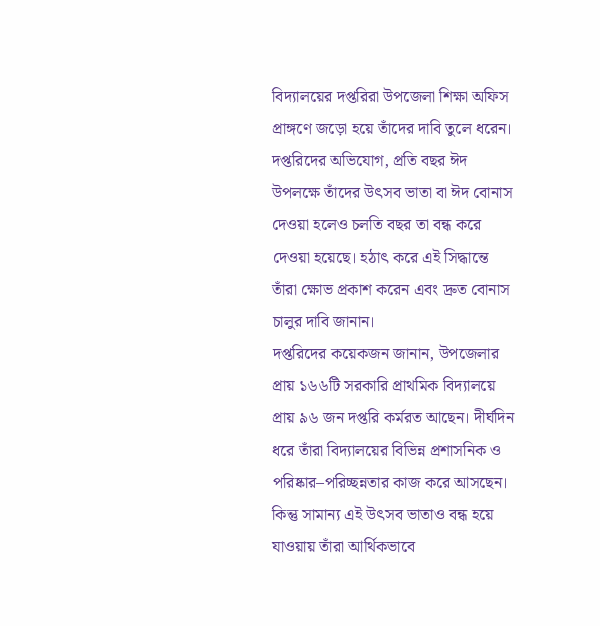বিদ্যালয়ের দপ্তরিরা উপজেলা শিক্ষা অফিস প্রাঙ্গণে জড়ো হয়ে তাঁদের দাবি তুলে ধরেন।
দপ্তরিদের অভিযোগ, প্রতি বছর ঈদ উপলক্ষে তাঁদের উৎসব ভাতা বা ঈদ বোনাস দেওয়া হলেও চলতি বছর তা বন্ধ করে দেওয়া হয়েছে। হঠাৎ করে এই সিদ্ধান্তে তাঁরা ক্ষোভ প্রকাশ করেন এবং দ্রুত বোনাস চালুর দাবি জানান।
দপ্তরিদের কয়েকজন জানান, উপজেলার প্রায় ১৬৬টি সরকারি প্রাথমিক বিদ্যালয়ে প্রায় ৯৬ জন দপ্তরি কর্মরত আছেন। দীর্ঘদিন ধরে তাঁরা বিদ্যালয়ের বিভিন্ন প্রশাসনিক ও পরিষ্কার–পরিচ্ছন্নতার কাজ করে আসছেন। কিন্তু সামান্য এই উৎসব ভাতাও বন্ধ হয়ে যাওয়ায় তাঁরা আর্থিকভাবে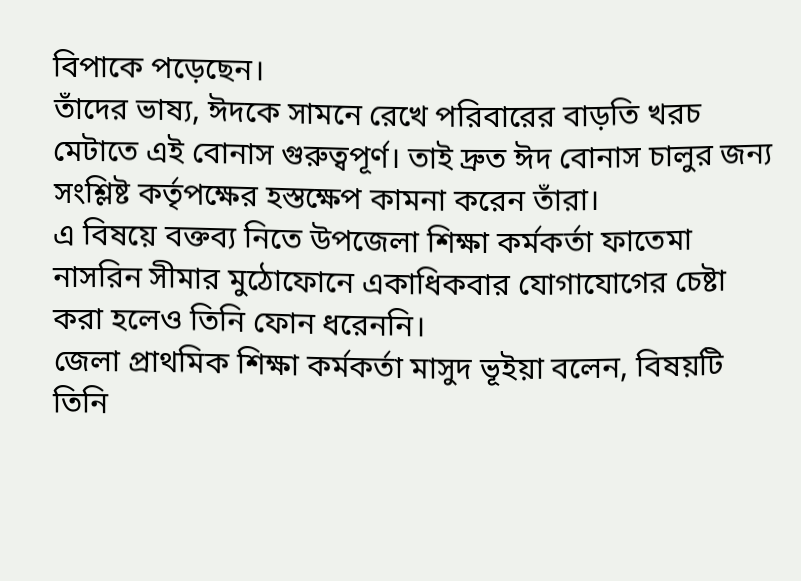বিপাকে পড়েছেন।
তাঁদের ভাষ্য, ঈদকে সামনে রেখে পরিবারের বাড়তি খরচ মেটাতে এই বোনাস গুরুত্বপূর্ণ। তাই দ্রুত ঈদ বোনাস চালুর জন্য সংশ্লিষ্ট কর্তৃপক্ষের হস্তক্ষেপ কামনা করেন তাঁরা।
এ বিষয়ে বক্তব্য নিতে উপজেলা শিক্ষা কর্মকর্তা ফাতেমা নাসরিন সীমার মুঠোফোনে একাধিকবার যোগাযোগের চেষ্টা করা হলেও তিনি ফোন ধরেননি।
জেলা প্রাথমিক শিক্ষা কর্মকর্তা মাসুদ ভূইয়া বলেন, বিষয়টি তিনি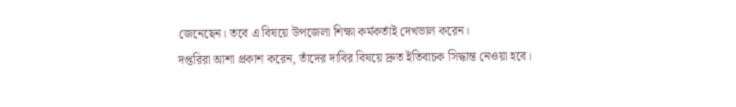জেনেছেন। তবে এ বিষয়ে উপজেলা শিক্ষা কর্মকর্তাই দেখভাল করেন।
দপ্তরিরা আশা প্রকাশ করেন, তাঁদের দাবির বিষয়ে দ্রুত ইতিবাচক সিদ্ধান্ত নেওয়া হবে।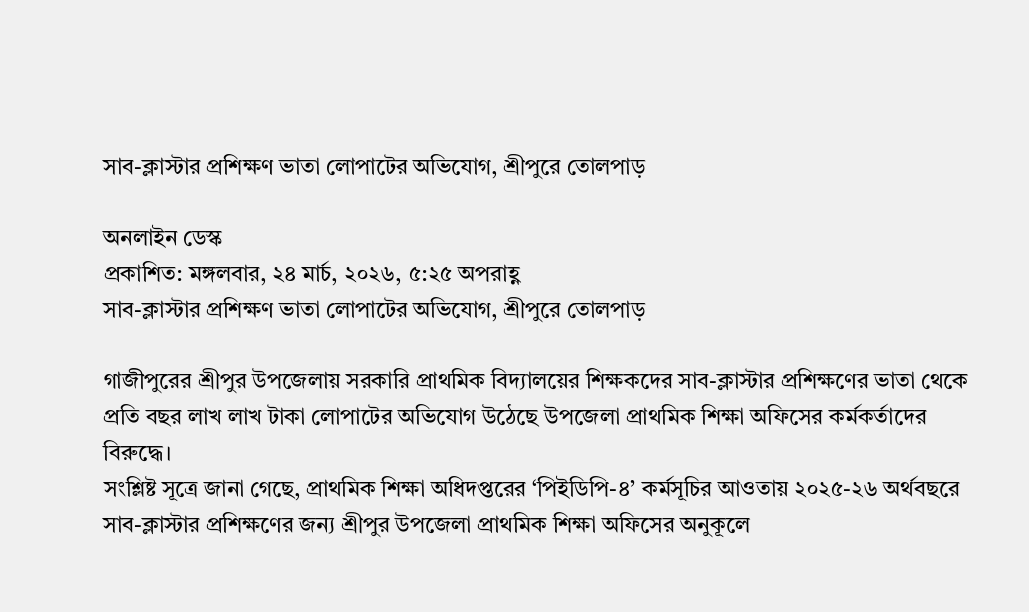সাব-ক্লাস্টার প্রশিক্ষণ ভাতা লোপাটের অভিযোগ, শ্রীপুরে তোলপাড়

অনলাইন ডেস্ক
প্রকাশিত: মঙ্গলবার, ২৪ মার্চ, ২০২৬, ৫:২৫ অপরাহ্ণ
সাব-ক্লাস্টার প্রশিক্ষণ ভাতা লোপাটের অভিযোগ, শ্রীপুরে তোলপাড়

গাজীপুরের শ্রীপুর উপজেলায় সরকারি প্রাথমিক বিদ্যালয়ের শিক্ষকদের সাব-ক্লাস্টার প্রশিক্ষণের ভাতা থেকে প্রতি বছর লাখ লাখ টাকা লোপাটের অভিযোগ উঠেছে উপজেলা প্রাথমিক শিক্ষা অফিসের কর্মকর্তাদের বিরুদ্ধে।
সংশ্লিষ্ট সূত্রে জানা গেছে, প্রাথমিক শিক্ষা অধিদপ্তরের ‘পিইডিপি-৪’ কর্মসূচির আওতায় ২০২৫-২৬ অর্থবছরে সাব-ক্লাস্টার প্রশিক্ষণের জন্য শ্রীপুর উপজেলা প্রাথমিক শিক্ষা অফিসের অনুকূলে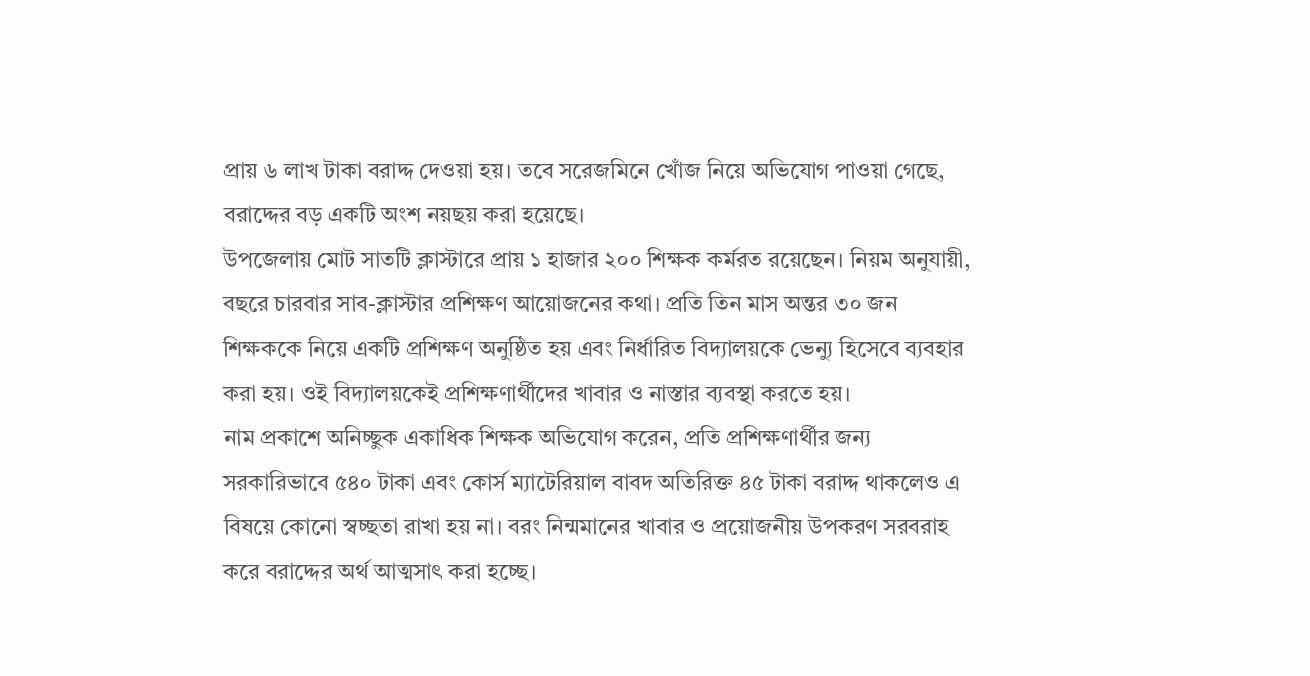প্রায় ৬ লাখ টাকা বরাদ্দ দেওয়া হয়। তবে সরেজমিনে খোঁজ নিয়ে অভিযোগ পাওয়া গেছে, বরাদ্দের বড় একটি অংশ নয়ছয় করা হয়েছে।
উপজেলায় মোট সাতটি ক্লাস্টারে প্রায় ১ হাজার ২০০ শিক্ষক কর্মরত রয়েছেন। নিয়ম অনুযায়ী, বছরে চারবার সাব-ক্লাস্টার প্রশিক্ষণ আয়োজনের কথা। প্রতি তিন মাস অন্তর ৩০ জন শিক্ষককে নিয়ে একটি প্রশিক্ষণ অনুষ্ঠিত হয় এবং নির্ধারিত বিদ্যালয়কে ভেন্যু হিসেবে ব্যবহার করা হয়। ওই বিদ্যালয়কেই প্রশিক্ষণার্থীদের খাবার ও নাস্তার ব্যবস্থা করতে হয়।
নাম প্রকাশে অনিচ্ছুক একাধিক শিক্ষক অভিযোগ করেন, প্রতি প্রশিক্ষণার্থীর জন্য সরকারিভাবে ৫৪০ টাকা এবং কোর্স ম্যাটেরিয়াল বাবদ অতিরিক্ত ৪৫ টাকা বরাদ্দ থাকলেও এ বিষয়ে কোনো স্বচ্ছতা রাখা হয় না। বরং নিন্মমানের খাবার ও প্রয়োজনীয় উপকরণ সরবরাহ করে বরাদ্দের অর্থ আত্মসাৎ করা হচ্ছে।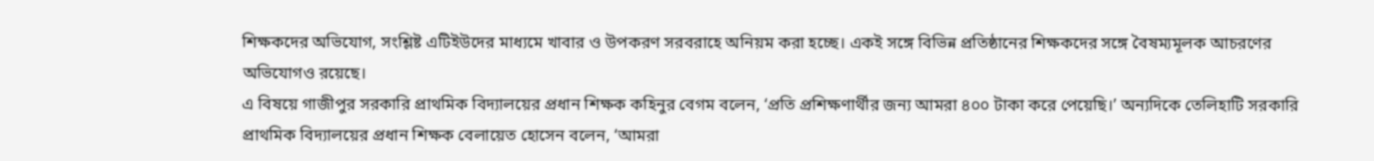শিক্ষকদের অভিযোগ, সংশ্লিষ্ট এটিইউদের মাধ্যমে খাবার ও উপকরণ সরবরাহে অনিয়ম করা হচ্ছে। একই সঙ্গে বিভিন্ন প্রতিষ্ঠানের শিক্ষকদের সঙ্গে বৈষম্যমূলক আচরণের অভিযোগও রয়েছে।
এ বিষয়ে গাজীপুর সরকারি প্রাথমিক বিদ্যালয়ের প্রধান শিক্ষক কহিনুর বেগম বলেন, ‘প্রতি প্রশিক্ষণার্থীর জন্য আমরা ৪০০ টাকা করে পেয়েছি।’ অন্যদিকে তেলিহাটি সরকারি প্রাথমিক বিদ্যালয়ের প্রধান শিক্ষক বেলায়েত হোসেন বলেন, ‘আমরা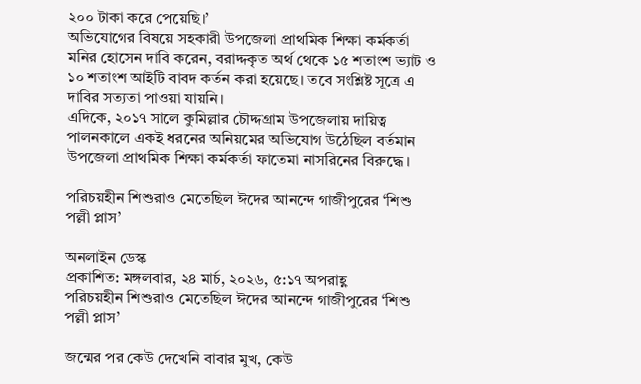২০০ টাকা করে পেয়েছি।’
অভিযোগের বিষয়ে সহকারী উপজেলা প্রাথমিক শিক্ষা কর্মকর্তা মনির হোসেন দাবি করেন, বরাদ্দকৃত অর্থ থেকে ১৫ শতাংশ ভ্যাট ও ১০ শতাংশ আইটি বাবদ কর্তন করা হয়েছে। তবে সংশ্লিষ্ট সূত্রে এ দাবির সত্যতা পাওয়া যায়নি।
এদিকে, ২০১৭ সালে কুমিল্লার চৌদ্দগ্রাম উপজেলায় দায়িত্ব পালনকালে একই ধরনের অনিয়মের অভিযোগ উঠেছিল বর্তমান উপজেলা প্রাথমিক শিক্ষা কর্মকর্তা ফাতেমা নাসরিনের বিরুদ্ধে।

পরিচয়হীন শিশুরাও মেতেছিল ঈদের আনন্দে গাজীপুরের ‘শিশু পল্লী প্লাস’

অনলাইন ডেস্ক
প্রকাশিত: মঙ্গলবার, ২৪ মার্চ, ২০২৬, ৫:১৭ অপরাহ্ণ
পরিচয়হীন শিশুরাও মেতেছিল ঈদের আনন্দে গাজীপুরের ‘শিশু পল্লী প্লাস’

জন্মের পর কেউ দেখেনি বাবার মুখ, কেউ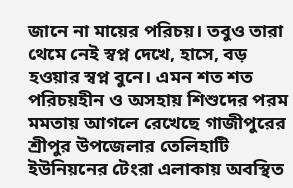জানে না মায়ের পরিচয়। তবুও তারা থেমে নেই স্বপ্ন দেখে, হাসে, বড় হওয়ার স্বপ্ন বুনে। এমন শত শত পরিচয়হীন ও অসহায় শিশুদের পরম মমতায় আগলে রেখেছে গাজীপুরের শ্রীপুর উপজেলার তেলিহাটি ইউনিয়নের টেংরা এলাকায় অবস্থিত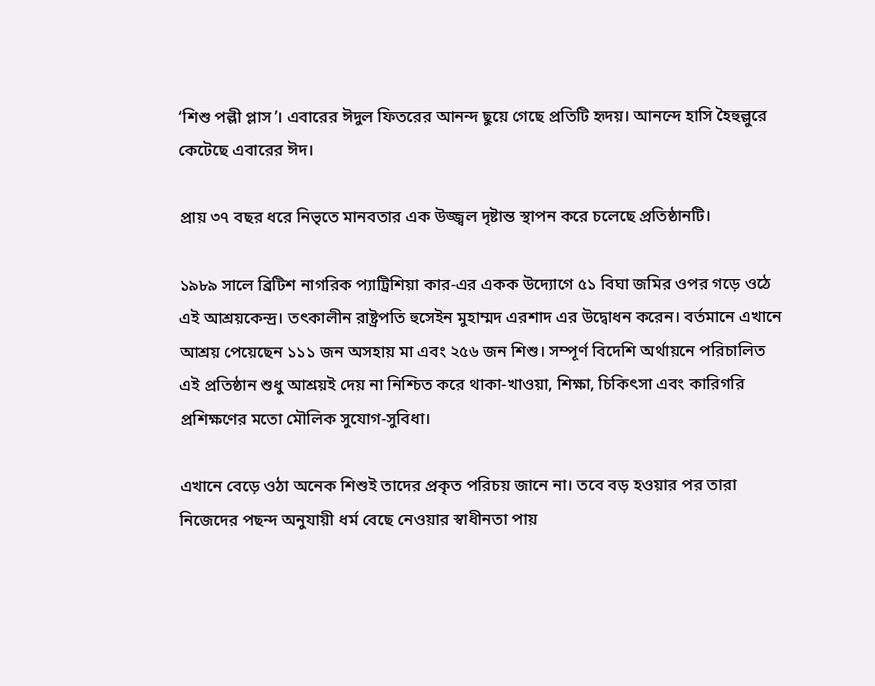‘শিশু পল্লী প্লাস’। এবারের ঈদুল ফিতরের আনন্দ ছুয়ে গেছে প্রতিটি হৃদয়। আনন্দে হাসি হৈহুল্লুরে কেটেছে এবারের ঈদ।

প্রায় ৩৭ বছর ধরে নিভৃতে মানবতার এক উজ্জ্বল দৃষ্টান্ত স্থাপন করে চলেছে প্রতিষ্ঠানটি।

১৯৮৯ সালে ব্রিটিশ নাগরিক প্যাট্রিশিয়া কার-এর একক উদ্যোগে ৫১ বিঘা জমির ওপর গড়ে ওঠে এই আশ্রয়কেন্দ্র। তৎকালীন রাষ্ট্রপতি হুসেইন মুহাম্মদ এরশাদ এর উদ্বোধন করেন। বর্তমানে এখানে আশ্রয় পেয়েছেন ১১১ জন অসহায় মা এবং ২৫৬ জন শিশু। সম্পূর্ণ বিদেশি অর্থায়নে পরিচালিত এই প্রতিষ্ঠান শুধু আশ্রয়ই দেয় না নিশ্চিত করে থাকা-খাওয়া, শিক্ষা, চিকিৎসা এবং কারিগরি প্রশিক্ষণের মতো মৌলিক সুযোগ-সুবিধা।

এখানে বেড়ে ওঠা অনেক শিশুই তাদের প্রকৃত পরিচয় জানে না। তবে বড় হওয়ার পর তারা নিজেদের পছন্দ অনুযায়ী ধর্ম বেছে নেওয়ার স্বাধীনতা পায়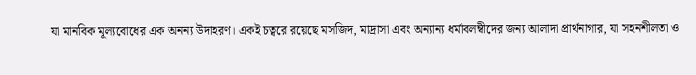যা মানবিক মূল্যবোধের এক অনন্য উদাহরণ। একই চত্বরে রয়েছে মসজিদ, মাদ্রাসা এবং অন্যান্য ধর্মাবলম্বীদের জন্য আলাদা প্রার্থনাগার, যা সহনশীলতা ও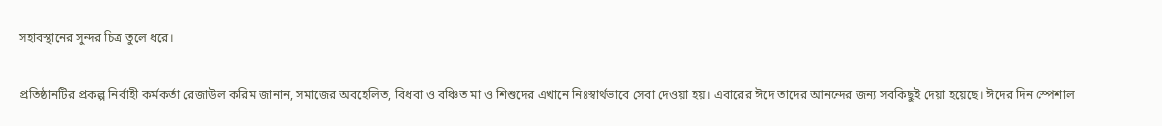সহাবস্থানের সুন্দর চিত্র তুলে ধরে।

প্রতিষ্ঠানটির প্রকল্প নির্বাহী কর্মকর্তা রেজাউল করিম জানান, সমাজের অবহেলিত, বিধবা ও বঞ্চিত মা ও শিশুদের এখানে নিঃস্বার্থভাবে সেবা দেওয়া হয়। এবারের ঈদে তাদের আনন্দের জন্য সবকিছুই দেয়া হয়েছে। ঈদের দিন স্পেশাল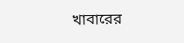খাবারের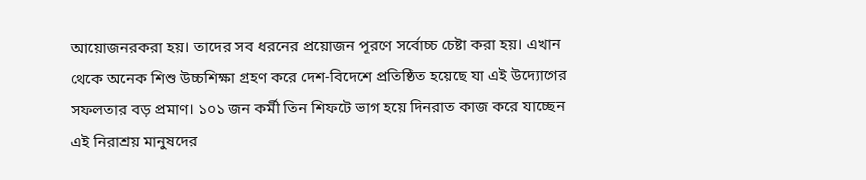আয়োজনরকরা হয়। তাদের সব ধরনের প্রয়োজন পূরণে সর্বোচ্চ চেষ্টা করা হয়। এখান থেকে অনেক শিশু উচ্চশিক্ষা গ্রহণ করে দেশ-বিদেশে প্রতিষ্ঠিত হয়েছে যা এই উদ্যোগের সফলতার বড় প্রমাণ। ১০১ জন কর্মী তিন শিফটে ভাগ হয়ে দিনরাত কাজ করে যাচ্ছেন এই নিরাশ্রয় মানুষদের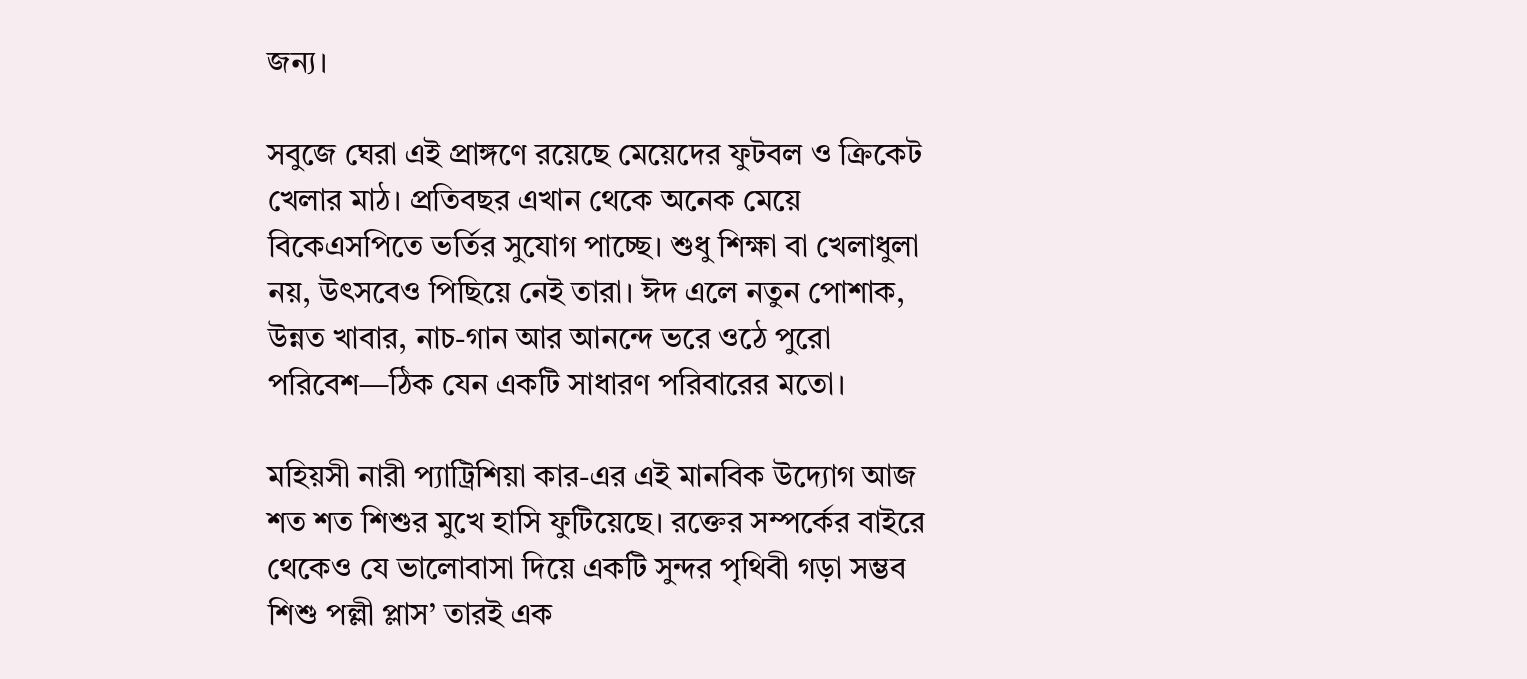জন্য।

সবুজে ঘেরা এই প্রাঙ্গণে রয়েছে মেয়েদের ফুটবল ও ক্রিকেট খেলার মাঠ। প্রতিবছর এখান থেকে অনেক মেয়ে বিকেএসপিতে ভর্তির সুযোগ পাচ্ছে। শুধু শিক্ষা বা খেলাধুলা নয়, উৎসবেও পিছিয়ে নেই তারা। ঈদ এলে নতুন পোশাক, উন্নত খাবার, নাচ-গান আর আনন্দে ভরে ওঠে পুরো পরিবেশ—ঠিক যেন একটি সাধারণ পরিবারের মতো।

মহিয়সী নারী প্যাট্রিশিয়া কার-এর এই মানবিক উদ্যোগ আজ শত শত শিশুর মুখে হাসি ফুটিয়েছে। রক্তের সম্পর্কের বাইরে থেকেও যে ভালোবাসা দিয়ে একটি সুন্দর পৃথিবী গড়া সম্ভব শিশু পল্লী প্লাস’ তারই এক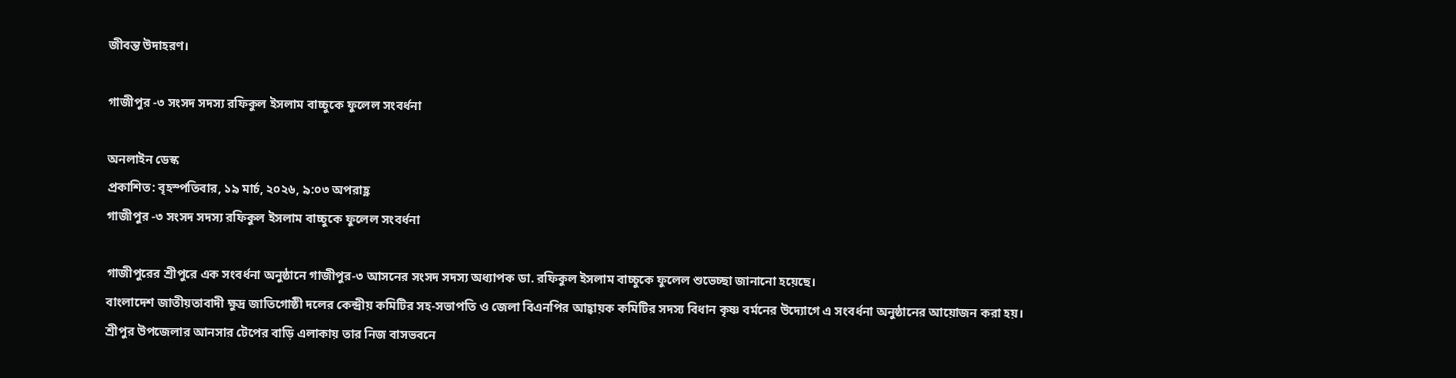জীবন্ত উদাহরণ।

গাজীপুর -৩ সংসদ সদস্য রফিকুল ইসলাম বাচ্চুকে ফুলেল সংবর্ধনা

অনলাইন ডেস্ক
প্রকাশিত: বৃহস্পতিবার, ১৯ মার্চ, ২০২৬, ৯:০৩ অপরাহ্ণ
গাজীপুর -৩ সংসদ সদস্য রফিকুল ইসলাম বাচ্চুকে ফুলেল সংবর্ধনা

গাজীপুরের শ্রীপুরে এক সংবর্ধনা অনুষ্ঠানে গাজীপুর-৩ আসনের সংসদ সদস্য অধ্যাপক ডা. রফিকুল ইসলাম বাচ্চুকে ফুলেল শুভেচ্ছা জানানো হয়েছে।
বাংলাদেশ জাতীয়তাবাদী ক্ষুদ্র জাতিগোষ্ঠী দলের কেন্দ্রীয় কমিটির সহ-সভাপতি ও জেলা বিএনপির আহ্বায়ক কমিটির সদস্য বিধান কৃষ্ণ বর্মনের উদ্যোগে এ সংবর্ধনা অনুষ্ঠানের আয়োজন করা হয়।
শ্রীপুর উপজেলার আনসার টেপের বাড়ি এলাকায় তার নিজ বাসভবনে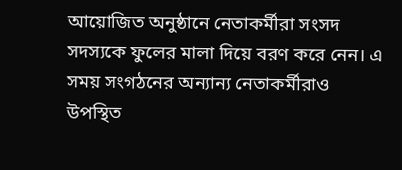আয়োজিত অনুষ্ঠানে নেতাকর্মীরা সংসদ সদস্যকে ফুলের মালা দিয়ে বরণ করে নেন। এ সময় সংগঠনের অন্যান্য নেতাকর্মীরাও উপস্থিত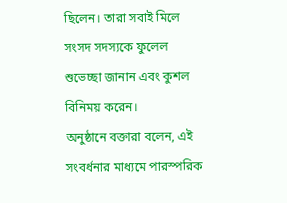ছিলেন। তারা সবাই মিলে সংসদ সদস্যকে ফুলেল শুভেচ্ছা জানান এবং কুশল বিনিময় করেন।
অনুষ্ঠানে বক্তারা বলেন, এই সংবর্ধনার মাধ্যমে পারস্পরিক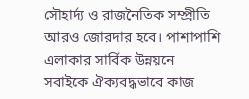সৌহার্দ্য ও রাজনৈতিক সম্প্রীতি আরও জোরদার হবে। পাশাপাশি এলাকার সার্বিক উন্নয়নে সবাইকে ঐক্যবদ্ধভাবে কাজ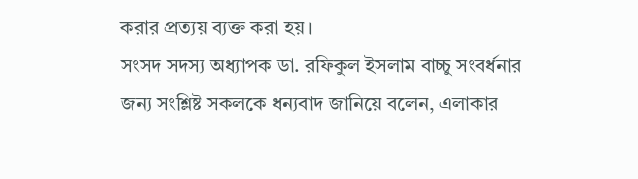করার প্রত্যয় ব্যক্ত করা হয়।
সংসদ সদস্য অধ্যাপক ডা. রফিকুল ইসলাম বাচ্চু সংবর্ধনার জন্য সংশ্লিষ্ট সকলকে ধন্যবাদ জানিয়ে বলেন, এলাকার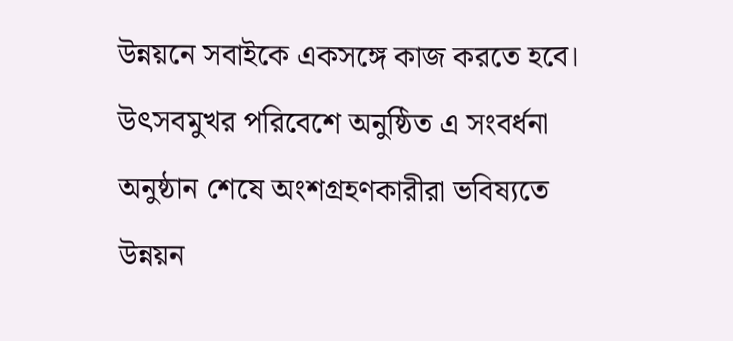উন্নয়নে সবাইকে একসঙ্গে কাজ করতে হবে।
উৎসবমুখর পরিবেশে অনুষ্ঠিত এ সংবর্ধনা অনুষ্ঠান শেষে অংশগ্রহণকারীরা ভবিষ্যতে উন্নয়ন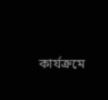কার্যক্রমে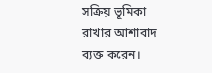সক্রিয় ভূমিকা রাখার আশাবাদ ব্যক্ত করেন।